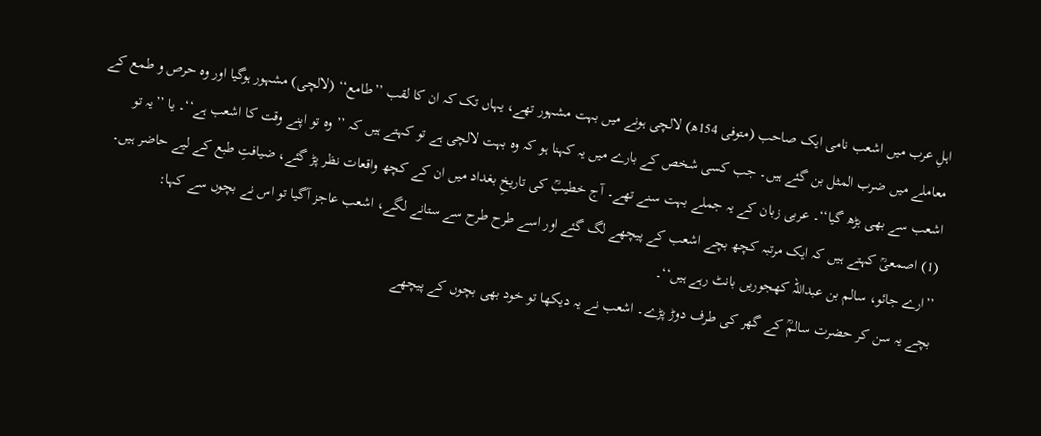اہلِ عرب میں اشعب نامی ایک صاحب (متوفی 154ھ) لالچی ہونے میں بہت مشہور تھے، یہاں تک کہ ان کا لقب ’’طامع‘‘ (لالچی) مشہور ہوگیا اور وہ حرص و طمع کے معاملے میں ضرب المثل بن گئے ہیں۔ جب کسی شخص کے بارے میں یہ کہنا ہو کہ وہ بہت لالچی ہے تو کہتے ہیں کہ ’’وہ تو اپنے وقت کا اشعب ہے‘‘۔ یا ’’یہ تو اشعب سے بھی بڑھ گیا‘‘۔ عربی زبان کے یہ جملے بہت سنے تھے۔ آج خطیبؒ کی تاریخِ بغداد میں ان کے کچھ واقعات نظر پڑ گئے، ضیافتِ طبع کے لیے حاضر ہیں۔
(1) اصمعیؒ کہتے ہیں کہ ایک مرتبہ کچھ بچے اشعب کے پیچھے لگ گئے اور اسے طرح طرح سے ستانے لگے، اشعب عاجز آگیا تو اس نے بچوں سے کہا:
’’ارے جائو، سالم بن عبداللہ کھجوریں بانٹ رہے ہیں‘‘۔
بچے یہ سن کر حضرت سالمؒ کے گھر کی طرف دوڑ پڑے۔ اشعب نے یہ دیکھا تو خود بھی بچوں کے پیچھے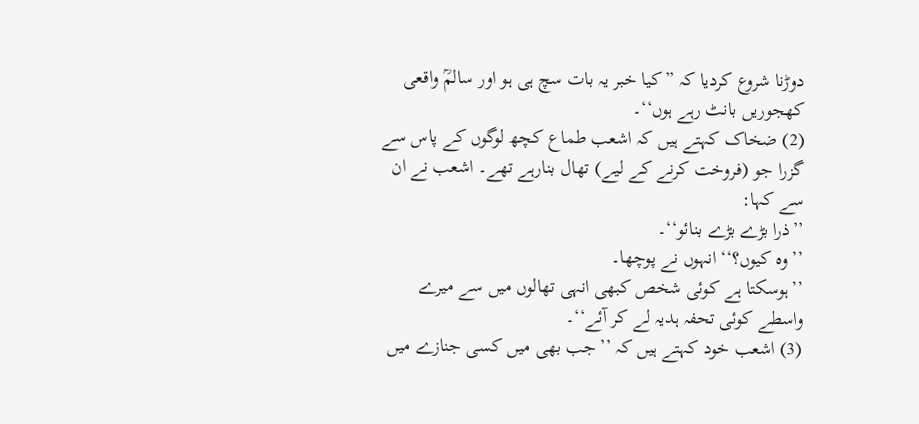دوڑنا شروع کردیا کہ ”کیا خبر یہ بات سچ ہی ہو اور سالمؒ واقعی کھجوریں بانٹ رہے ہوں‘‘۔
(2) ضخاک کہتے ہیں کہ اشعب طماع کچھ لوگوں کے پاس سے گزرا جو (فروخت کرنے کے لیے) تھال بنارہے تھے۔ اشعب نے ان سے کہا:
’’ذرا بڑے بڑے بنائو‘‘۔
’’وہ کیوں؟‘‘ انہوں نے پوچھا۔
’’ہوسکتا ہے کوئی شخص کبھی انہی تھالوں میں سے میرے واسطے کوئی تحفہ ہدیہ لے کر آئے‘‘۔
(3) اشعب خود کہتے ہیں کہ ’’جب بھی میں کسی جنازے میں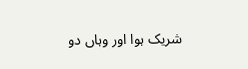شریک ہوا اور وہاں دو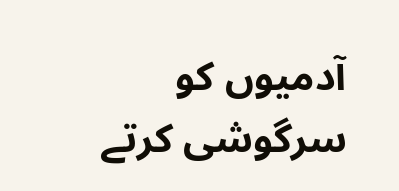آدمیوں کو سرگوشی کرتے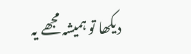دیکھا تو ہمیشہ مجھے یہ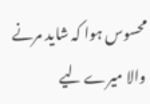محسوس ہوا کہ شاید مرنے والا میرے لیے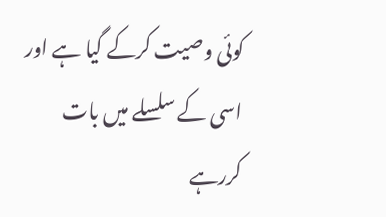کوئی وصیت کرکے گیا ہے اور اسی کے سلسلے میں بات کررہے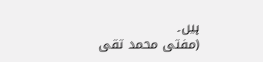ہیں۔
(مفتی محمد تقی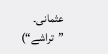عثمانی۔ ”تراشے“)